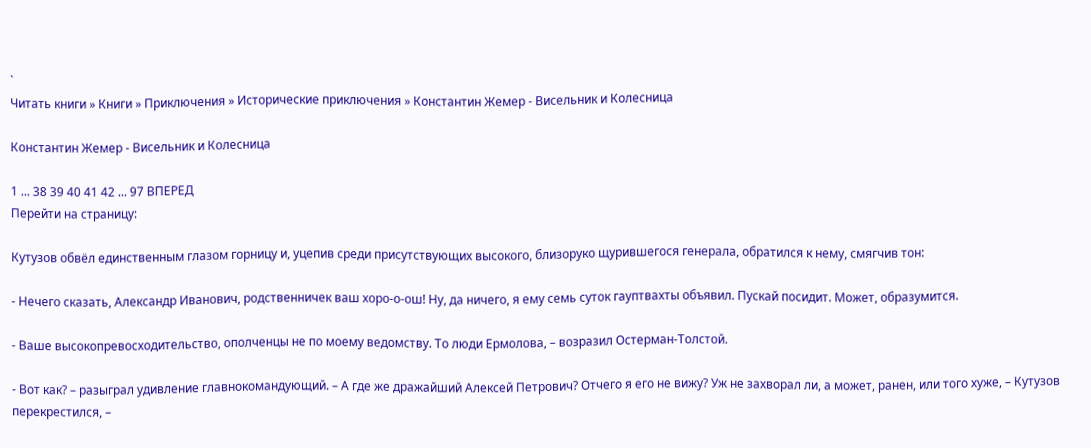`
Читать книги » Книги » Приключения » Исторические приключения » Константин Жемер - Висельник и Колесница

Константин Жемер - Висельник и Колесница

1 ... 38 39 40 41 42 ... 97 ВПЕРЕД
Перейти на страницу:

Кутузов обвёл единственным глазом горницу и, уцепив среди присутствующих высокого, близоруко щурившегося генерала, обратился к нему, смягчив тон:

- Нечего сказать, Александр Иванович, родственничек ваш хоро-о-ош! Ну, да ничего, я ему семь суток гауптвахты объявил. Пускай посидит. Может, образумится.

- Ваше высокопревосходительство, ополченцы не по моему ведомству. То люди Ермолова, – возразил Остерман-Толстой.

- Вот как? – разыграл удивление главнокомандующий. – А где же дражайший Алексей Петрович? Отчего я его не вижу? Уж не захворал ли, а может, ранен, или того хуже, – Кутузов перекрестился, –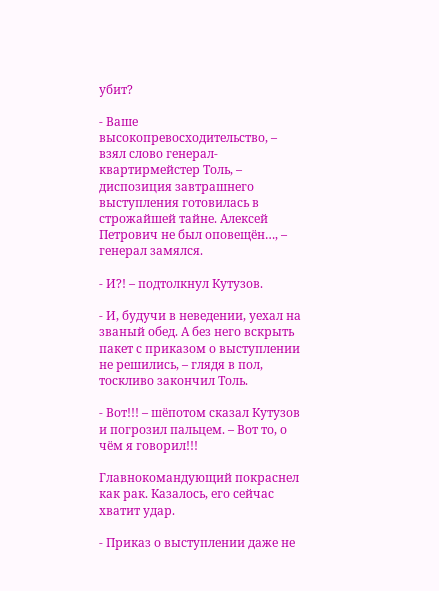убит?

- Ваше высокопревосходительство, – взял слово генерал-квартирмейстер Толь, – диспозиция завтрашнего выступления готовилась в строжайшей тайне. Алексей Петрович не был оповещён…, – генерал замялся.

- И?! – подтолкнул Кутузов.

- И, будучи в неведении, уехал на званый обед. А без него вскрыть пакет с приказом о выступлении не решились, – глядя в пол, тоскливо закончил Толь.

- Вот!!! – шёпотом сказал Кутузов и погрозил пальцем. – Вот то, о чём я говорил!!!

Главнокомандующий покраснел как рак. Казалось, его сейчас хватит удар.

- Приказ о выступлении даже не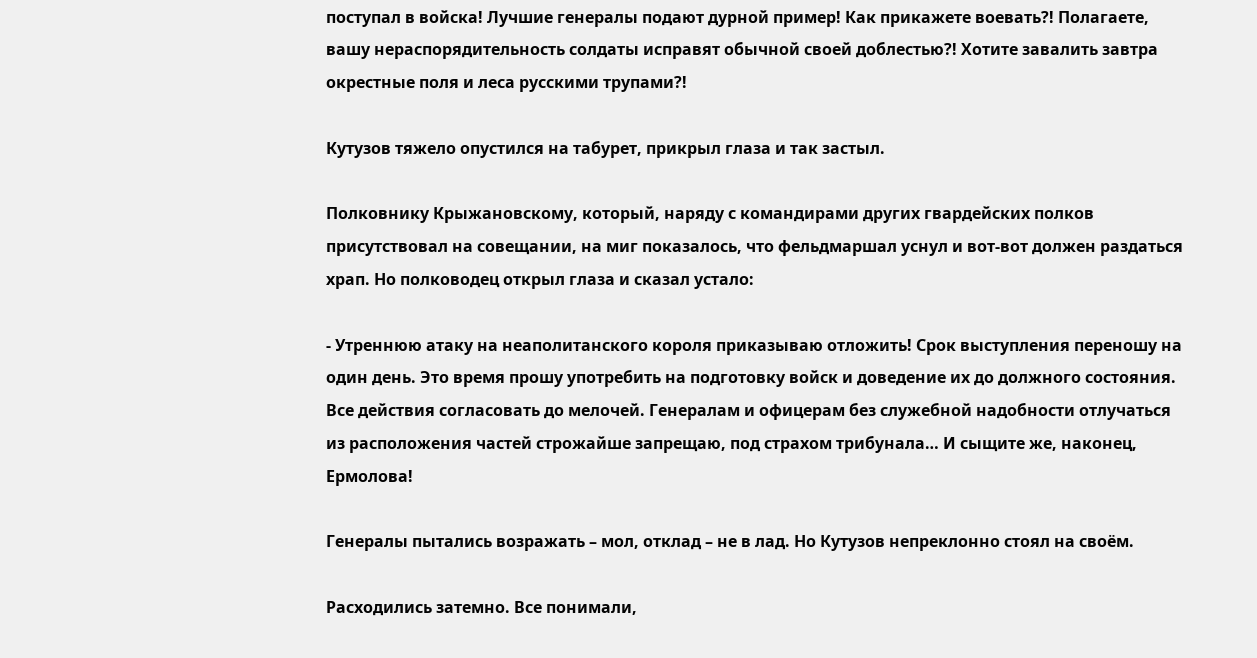поступал в войска! Лучшие генералы подают дурной пример! Как прикажете воевать?! Полагаете, вашу нераспорядительность солдаты исправят обычной своей доблестью?! Хотите завалить завтра окрестные поля и леса русскими трупами?!

Кутузов тяжело опустился на табурет, прикрыл глаза и так застыл.

Полковнику Крыжановскому, который, наряду с командирами других гвардейских полков присутствовал на совещании, на миг показалось, что фельдмаршал уснул и вот-вот должен раздаться храп. Но полководец открыл глаза и сказал устало:

- Утреннюю атаку на неаполитанского короля приказываю отложить! Срок выступления переношу на один день. Это время прошу употребить на подготовку войск и доведение их до должного состояния. Все действия согласовать до мелочей. Генералам и офицерам без служебной надобности отлучаться из расположения частей строжайше запрещаю, под страхом трибунала… И сыщите же, наконец, Ермолова!

Генералы пытались возражать – мол, отклад – не в лад. Но Кутузов непреклонно стоял на своём.

Расходились затемно. Все понимали,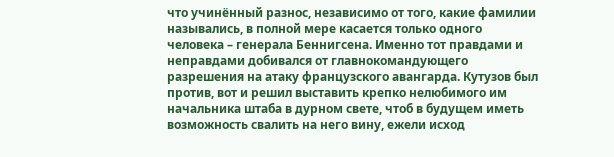что учинённый разнос, независимо от того, какие фамилии назывались, в полной мере касается только одного человека – генерала Беннигсена. Именно тот правдами и неправдами добивался от главнокомандующего разрешения на атаку французского авангарда. Кутузов был против, вот и решил выставить крепко нелюбимого им начальника штаба в дурном свете, чтоб в будущем иметь возможность свалить на него вину, ежели исход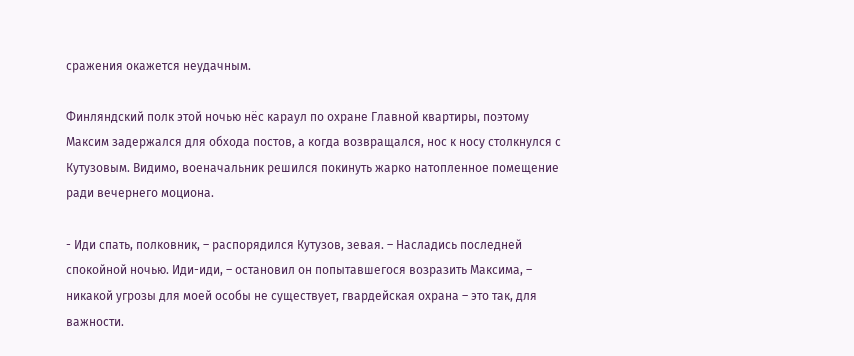сражения окажется неудачным.

Финляндский полк этой ночью нёс караул по охране Главной квартиры, поэтому Максим задержался для обхода постов, а когда возвращался, нос к носу столкнулся с Кутузовым. Видимо, военачальник решился покинуть жарко натопленное помещение ради вечернего моциона.

- Иди спать, полковник, – распорядился Кутузов, зевая. – Насладись последней спокойной ночью. Иди-иди, – остановил он попытавшегося возразить Максима, – никакой угрозы для моей особы не существует, гвардейская охрана – это так, для важности.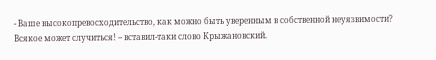- Ваше высокопревосходительство, как можно быть уверенным в собственной неуязвимости? Всякое может случиться! – вставил-таки слово Крыжановский.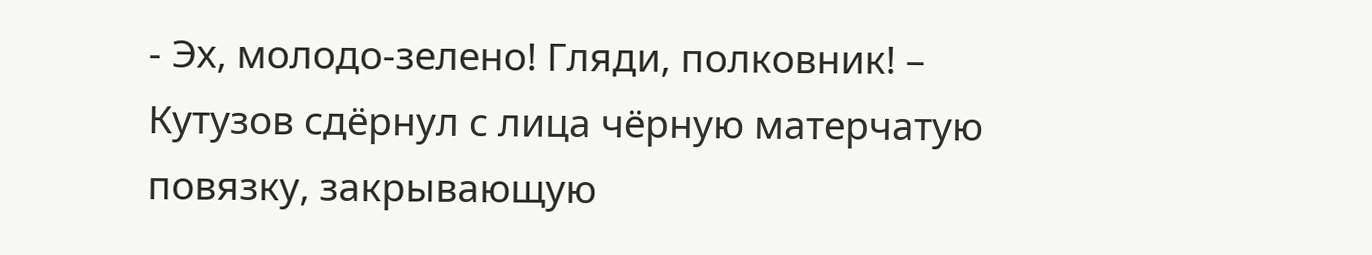- Эх, молодо-зелено! Гляди, полковник! – Кутузов сдёрнул с лица чёрную матерчатую повязку, закрывающую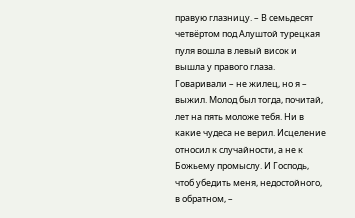правую глазницу. – В семьдесят четвёртом под Алуштой турецкая пуля вошла в левый висок и вышла у правого глаза. Говаривали – не жилец, но я – выжил. Молод был тогда, почитай, лет на пять моложе тебя. Ни в какие чудеса не верил. Исцеление относил к случайности, а не к Божьему промыслу. И Господь, чтоб убедить меня, недостойного, в обратном, –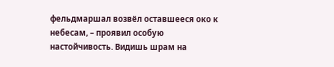фельдмаршал возвёл оставшееся око к небесам, – проявил особую настойчивость. Видишь шрам на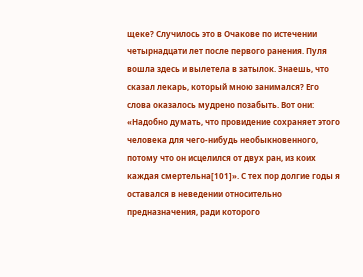щеке? Случилось это в Очакове по истечении четырнадцати лет после первого ранения. Пуля вошла здесь и вылетела в затылок. Знаешь, что сказал лекарь, который мною занимался? Его слова оказалось мудрено позабыть. Вот они: «Надобно думать, что провидение сохраняет этого человека для чего-нибудь необыкновенного, потому что он исцелился от двух ран, из коих каждая смертельна[101]». С тех пор долгие годы я оставался в неведении относительно предназначения, ради которого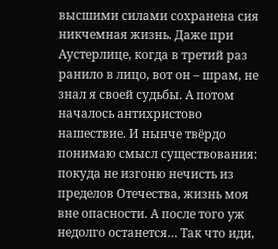высшими силами сохранена сия никчемная жизнь. Даже при Аустерлице, когда в третий раз ранило в лицо, вот он – шрам, не знал я своей судьбы. А потом началось антихристово нашествие. И нынче твёрдо понимаю смысл существования: покуда не изгоню нечисть из пределов Отечества, жизнь моя вне опасности. А после того уж недолго останется… Так что иди,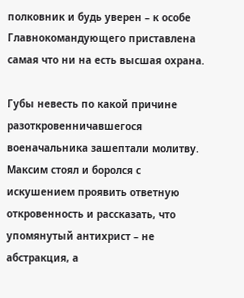полковник и будь уверен – к особе Главнокомандующего приставлена самая что ни на есть высшая охрана.

Губы невесть по какой причине разоткровенничавшегося военачальника зашептали молитву. Максим стоял и боролся с искушением проявить ответную откровенность и рассказать, что упомянутый антихрист – не абстракция, а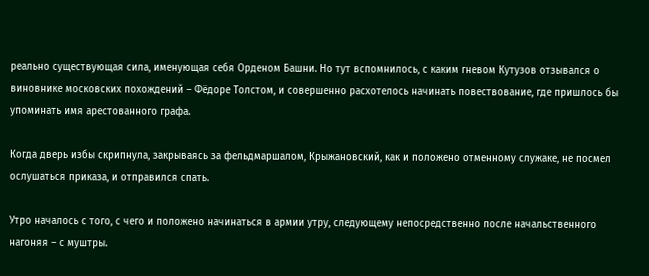реально существующая сила, именующая себя Орденом Башни. Но тут вспомнилось, с каким гневом Кутузов отзывался о виновнике московских похождений – Фёдоре Толстом, и совершенно расхотелось начинать повествование, где пришлось бы упоминать имя арестованного графа.

Когда дверь избы скрипнула, закрываясь за фельдмаршалом, Крыжановский, как и положено отменному служаке, не посмел ослушаться приказа, и отправился спать.

Утро началось с того, с чего и положено начинаться в армии утру, следующему непосредственно после начальственного нагоняя – с муштры.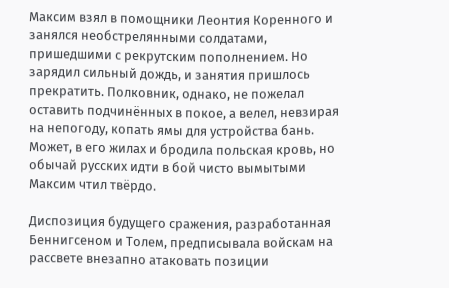Максим взял в помощники Леонтия Коренного и занялся необстрелянными солдатами, пришедшими с рекрутским пополнением. Но зарядил сильный дождь, и занятия пришлось прекратить. Полковник, однако, не пожелал оставить подчинённых в покое, а велел, невзирая на непогоду, копать ямы для устройства бань. Может, в его жилах и бродила польская кровь, но обычай русских идти в бой чисто вымытыми Максим чтил твёрдо.

Диспозиция будущего сражения, разработанная Беннигсеном и Толем, предписывала войскам на рассвете внезапно атаковать позиции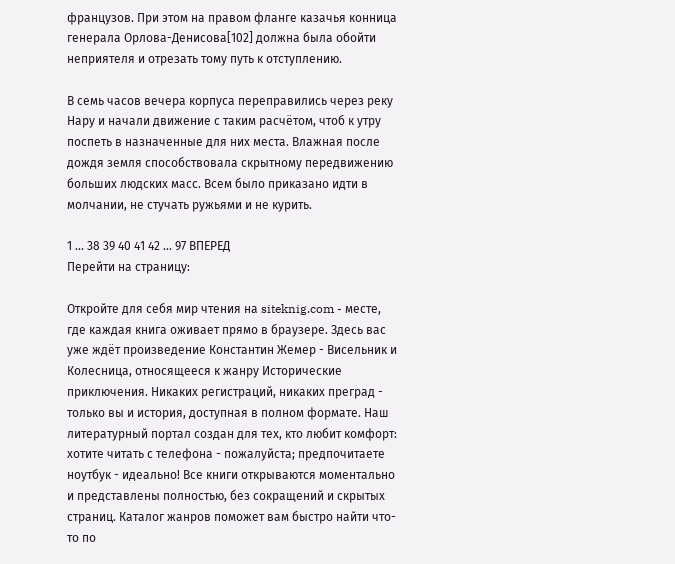французов. При этом на правом фланге казачья конница генерала Орлова-Денисова[102] должна была обойти неприятеля и отрезать тому путь к отступлению.

В семь часов вечера корпуса переправились через реку Нару и начали движение с таким расчётом, чтоб к утру поспеть в назначенные для них места. Влажная после дождя земля способствовала скрытному передвижению больших людских масс. Всем было приказано идти в молчании, не стучать ружьями и не курить.

1 ... 38 39 40 41 42 ... 97 ВПЕРЕД
Перейти на страницу:

Откройте для себя мир чтения на siteknig.com - месте, где каждая книга оживает прямо в браузере. Здесь вас уже ждёт произведение Константин Жемер - Висельник и Колесница, относящееся к жанру Исторические приключения. Никаких регистраций, никаких преград - только вы и история, доступная в полном формате. Наш литературный портал создан для тех, кто любит комфорт: хотите читать с телефона - пожалуйста; предпочитаете ноутбук - идеально! Все книги открываются моментально и представлены полностью, без сокращений и скрытых страниц. Каталог жанров поможет вам быстро найти что-то по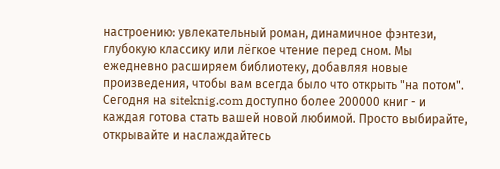настроению: увлекательный роман, динамичное фэнтези, глубокую классику или лёгкое чтение перед сном. Мы ежедневно расширяем библиотеку, добавляя новые произведения, чтобы вам всегда было что открыть "на потом". Сегодня на siteknig.com доступно более 200000 книг - и каждая готова стать вашей новой любимой. Просто выбирайте, открывайте и наслаждайтесь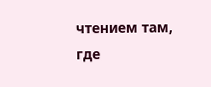чтением там, где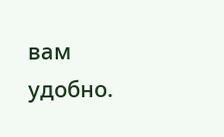вам удобно.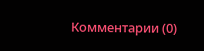Комментарии (0)